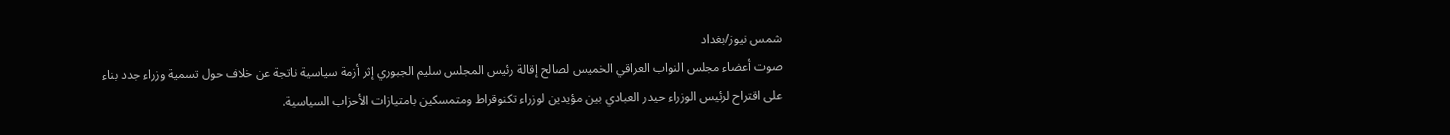شمس نيوز/بغداد
صوت أعضاء مجلس النواب العراقي الخميس لصالح إقالة رئيس المجلس سليم الجبوري إثر أزمة سياسية ناتجة عن خلاف حول تسمية وزراء جدد بناء على اقتراح لرئيس الوزراء حيدر العبادي بين مؤيدين لوزراء تكنوقراط ومتمسكين بامتيازات الأحزاب السياسية.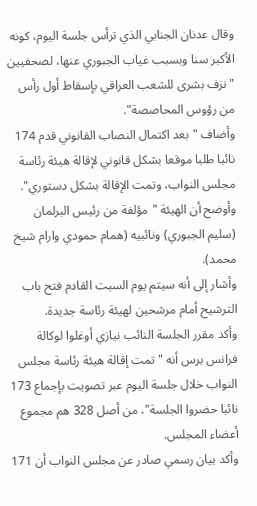وقال عدنان الجنابي الذي ترأس جلسة اليوم، كونه الأكبر سنا وبسبب غياب الجبوري عنها، لصحفيين "نزف بشرى للشعب العراقي بإسقاط أول رأس من رؤوس المحاصصة".
وأضاف "بعد اكتمال النصاب القانوني قدم 174 نائبا طلبا موقعا بشكل قانوني لإقالة هيئة رئاسة مجلس النواب، وتمت الإقالة بشكل دستوري".
وأوضح أن الهيئة "مؤلفة من رئيس البرلمان (سليم الجبوري) ونائبيه (همام حمودي وارام شيخ محمد).
وأشار إلى أنه سيتم يوم السبت القادم فتح باب الترشيح أمام مرشحين لهيئة رئاسة جديدة.
وأكد مقرر الجلسة النائب نيازي أوغلوا لوكالة فرانس برس أنه "تمت إقالة هيئة رئاسة مجلس النواب خلال جلسة اليوم عبر تصويت بإجماع 173 نائبا حضروا الجلسة"، من أصل 328 هم مجموع أعضاء المجلس.
وأكد بيان رسمي صادر عن مجلس النواب أن 171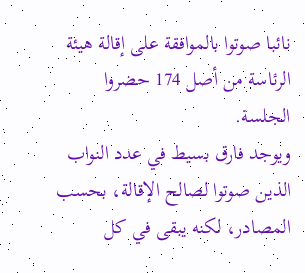نائبا صوتوا بالموافقة على إقالة هيئة الرئاسة من أصل 174 حضروا الجلسة.
ويوجد فارق بسيط في عدد النواب الذين صوتوا لصالح الإقالة، بحسب المصادر، لكنه يبقى في كل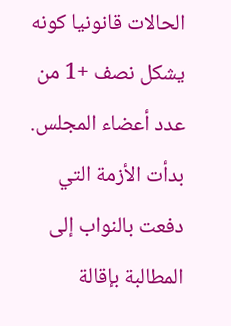الحالات قانونيا كونه يشكل نصف +1 من عدد أعضاء المجلس.
بدأت الأزمة التي دفعت بالنواب إلى المطالبة بإقالة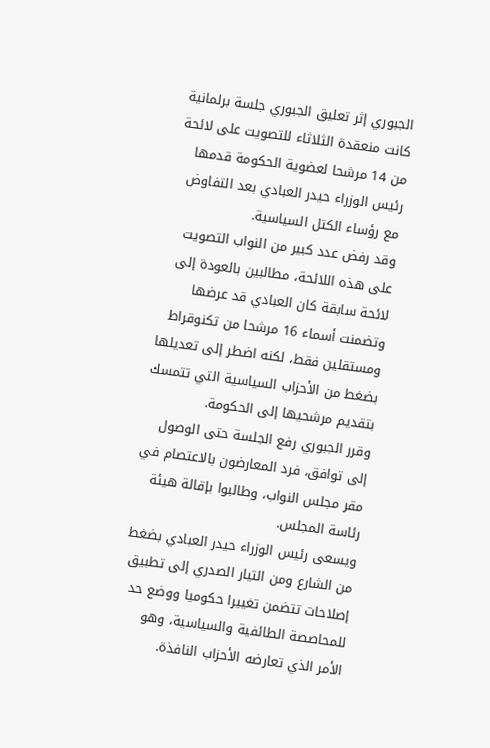الجبوري إثر تعليق الجبوري جلسة برلمانية كانت منعقدة الثلاثاء للتصويت على لائحة من 14 مرشحا لعضوية الحكومة قدمها رئيس الوزراء حيدر العبادي بعد التفاوض مع رؤساء الكتل السياسية.
وقد رفض عدد كبير من النواب التصويت على هذه اللائحة، مطالبين بالعودة إلى لائحة سابقة كان العبادي قد عرضها وتضمنت أسماء 16 مرشحا من تكنوقراط ومستقلين فقط، لكنه اضطر إلى تعديلها بضغط من الأحزاب السياسية التي تتمسك بتقديم مرشحيها إلى الحكومة.
وقرر الجبوري رفع الجلسة حتى الوصول إلى توافق، فرد المعارضون بالاعتصام في مقر مجلس النواب، وطالبوا بإقالة هيئة رئاسة المجلس.
ويسعى رئيس الوزراء حيدر العبادي بضغط من الشارع ومن التيار الصدري إلى تطبيق إصلاحات تتضمن تغييرا حكوميا ووضع حد للمحاصصة الطائفية والسياسية، وهو الأمر الذي تعارضه الأحزاب النافذة.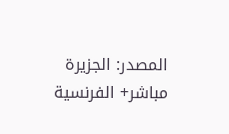المصدر: الجزيرة مباشر+ الفرنسية